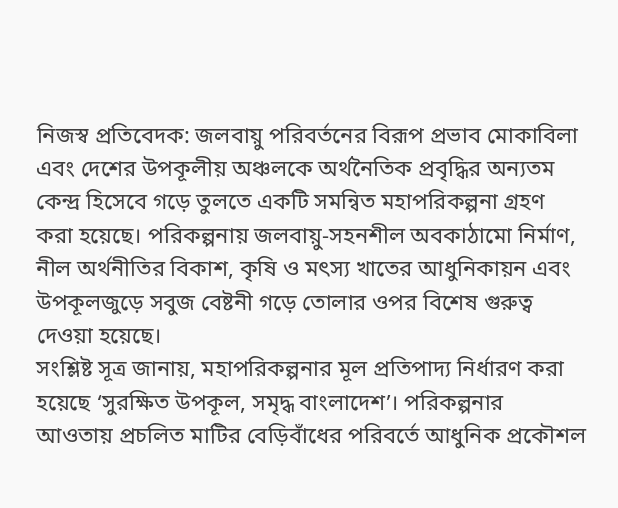নিজস্ব প্রতিবেদক: জলবায়ু পরিবর্তনের বিরূপ প্রভাব মোকাবিলা এবং দেশের উপকূলীয় অঞ্চলকে অর্থনৈতিক প্রবৃদ্ধির অন্যতম কেন্দ্র হিসেবে গড়ে তুলতে একটি সমন্বিত মহাপরিকল্পনা গ্রহণ করা হয়েছে। পরিকল্পনায় জলবায়ু-সহনশীল অবকাঠামো নির্মাণ, নীল অর্থনীতির বিকাশ, কৃষি ও মৎস্য খাতের আধুনিকায়ন এবং উপকূলজুড়ে সবুজ বেষ্টনী গড়ে তোলার ওপর বিশেষ গুরুত্ব দেওয়া হয়েছে।
সংশ্লিষ্ট সূত্র জানায়, মহাপরিকল্পনার মূল প্রতিপাদ্য নির্ধারণ করা হয়েছে ‘সুরক্ষিত উপকূল, সমৃদ্ধ বাংলাদেশ’। পরিকল্পনার আওতায় প্রচলিত মাটির বেড়িবাঁধের পরিবর্তে আধুনিক প্রকৌশল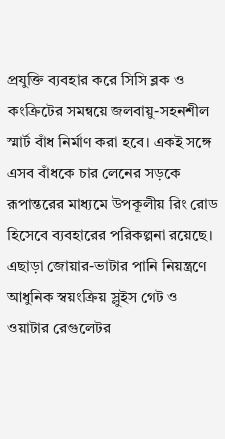প্রযুক্তি ব্যবহার করে সিসি ব্লক ও কংক্রিটের সমন্বয়ে জলবায়ু-সহনশীল স্মার্ট বাঁধ নির্মাণ করা হবে। একই সঙ্গে এসব বাঁধকে চার লেনের সড়কে রূপান্তরের মাধ্যমে উপকূলীয় রিং রোড হিসেবে ব্যবহারের পরিকল্পনা রয়েছে। এছাড়া জোয়ার-ভাটার পানি নিয়ন্ত্রণে আধুনিক স্বয়ংক্রিয় স্লুইস গেট ও ওয়াটার রেগুলেটর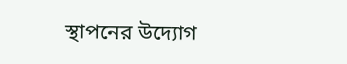স্থাপনের উদ্যোগ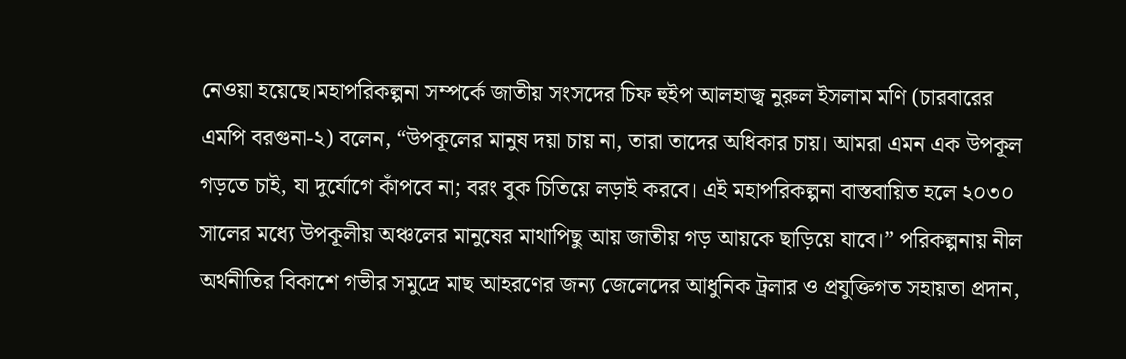নেওয়া হয়েছে।মহাপরিকল্পনা সম্পর্কে জাতীয় সংসদের চিফ হুইপ আলহাজ্ব নুরুল ইসলাম মণি (চারবারের এমপি বরগুনা-২) বলেন, “উপকূলের মানুষ দয়া চায় না, তারা তাদের অধিকার চায়। আমরা এমন এক উপকূল গড়তে চাই, যা দুর্যোগে কাঁপবে না; বরং বুক চিতিয়ে লড়াই করবে। এই মহাপরিকল্পনা বাস্তবায়িত হলে ২০৩০ সালের মধ্যে উপকূলীয় অঞ্চলের মানুষের মাথাপিছু আয় জাতীয় গড় আয়কে ছাড়িয়ে যাবে।” পরিকল্পনায় নীল অর্থনীতির বিকাশে গভীর সমুদ্রে মাছ আহরণের জন্য জেলেদের আধুনিক ট্রলার ও প্রযুক্তিগত সহায়তা প্রদান,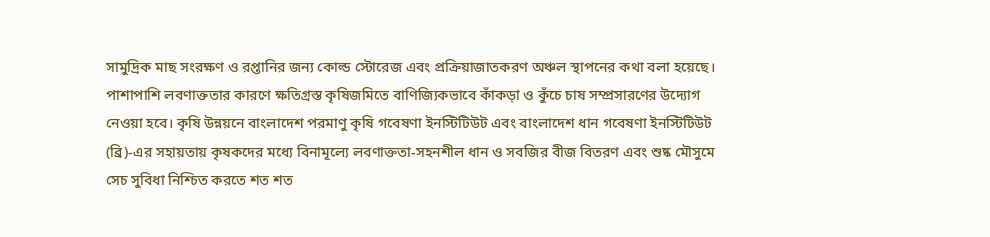সামুদ্রিক মাছ সংরক্ষণ ও রপ্তানির জন্য কোল্ড স্টোরেজ এবং প্রক্রিয়াজাতকরণ অঞ্চল স্থাপনের কথা বলা হয়েছে। পাশাপাশি লবণাক্ততার কারণে ক্ষতিগ্রস্ত কৃষিজমিতে বাণিজ্যিকভাবে কাঁকড়া ও কুঁচে চাষ সম্প্রসারণের উদ্যোগ নেওয়া হবে। কৃষি উন্নয়নে বাংলাদেশ পরমাণু কৃষি গবেষণা ইনস্টিটিউট এবং বাংলাদেশ ধান গবেষণা ইনস্টিটিউট (ব্রি)-এর সহায়তায় কৃষকদের মধ্যে বিনামূল্যে লবণাক্ততা-সহনশীল ধান ও সবজির বীজ বিতরণ এবং শুষ্ক মৌসুমে সেচ সুবিধা নিশ্চিত করতে শত শত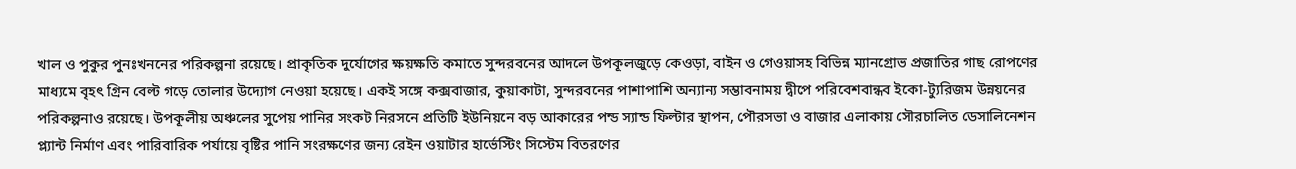খাল ও পুকুর পুনঃখননের পরিকল্পনা রয়েছে। প্রাকৃতিক দুর্যোগের ক্ষয়ক্ষতি কমাতে সুন্দরবনের আদলে উপকূলজুড়ে কেওড়া, বাইন ও গেওয়াসহ বিভিন্ন ম্যানগ্রোভ প্রজাতির গাছ রোপণের মাধ্যমে বৃহৎ গ্রিন বেল্ট গড়ে তোলার উদ্যোগ নেওয়া হয়েছে। একই সঙ্গে কক্সবাজার, কুয়াকাটা, সুন্দরবনের পাশাপাশি অন্যান্য সম্ভাবনাময় দ্বীপে পরিবেশবান্ধব ইকো-ট্যুরিজম উন্নয়নের পরিকল্পনাও রয়েছে। উপকূলীয় অঞ্চলের সুপেয় পানির সংকট নিরসনে প্রতিটি ইউনিয়নে বড় আকারের পন্ড স্যান্ড ফিল্টার স্থাপন, পৌরসভা ও বাজার এলাকায় সৌরচালিত ডেসালিনেশন প্ল্যান্ট নির্মাণ এবং পারিবারিক পর্যায়ে বৃষ্টির পানি সংরক্ষণের জন্য রেইন ওয়াটার হার্ভেস্টিং সিস্টেম বিতরণের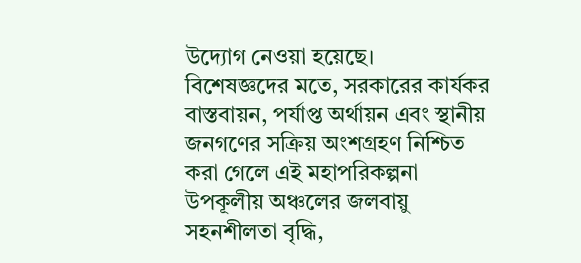উদ্যোগ নেওয়া হয়েছে।
বিশেষজ্ঞদের মতে, সরকারের কার্যকর বাস্তবায়ন, পর্যাপ্ত অর্থায়ন এবং স্থানীয় জনগণের সক্রিয় অংশগ্রহণ নিশ্চিত করা গেলে এই মহাপরিকল্পনা উপকূলীয় অঞ্চলের জলবায়ু সহনশীলতা বৃদ্ধি,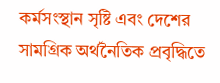কর্মসংস্থান সৃষ্টি এবং দেশের সামগ্রিক অর্থনৈতিক প্রবৃদ্ধিতে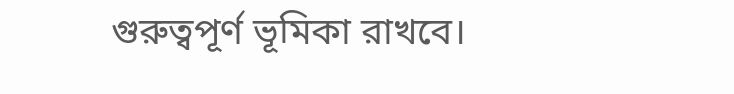গুরুত্বপূর্ণ ভূমিকা রাখবে।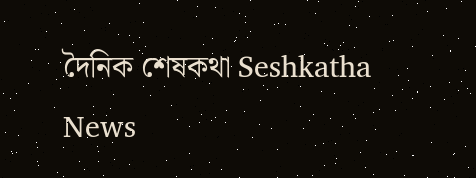দৈনিক শেষকথা Seshkatha News